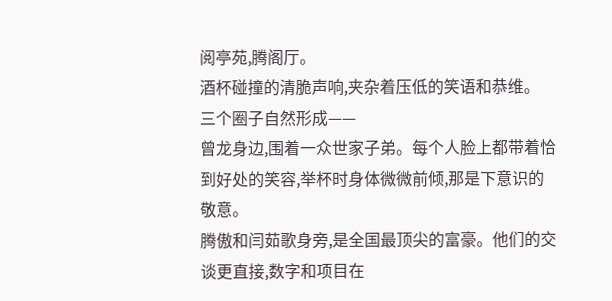阅亭苑,腾阁厅。
酒杯碰撞的清脆声响,夹杂着压低的笑语和恭维。
三个圈子自然形成——
曾龙身边,围着一众世家子弟。每个人脸上都带着恰到好处的笑容,举杯时身体微微前倾,那是下意识的敬意。
腾傲和闫茹歌身旁,是全国最顶尖的富豪。他们的交谈更直接,数字和项目在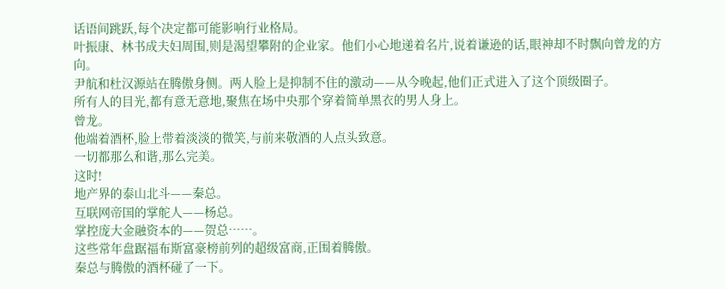话语间跳跃,每个决定都可能影响行业格局。
叶振康、林书成夫妇周围,则是渴望攀附的企业家。他们小心地递着名片,说着谦逊的话,眼神却不时飘向曾龙的方向。
尹航和杜汉源站在腾傲身侧。两人脸上是抑制不住的激动——从今晚起,他们正式进入了这个顶级圈子。
所有人的目光,都有意无意地,聚焦在场中央那个穿着简单黑衣的男人身上。
曾龙。
他端着酒杯,脸上带着淡淡的微笑,与前来敬酒的人点头致意。
一切都那么和谐,那么完美。
这时!
地产界的泰山北斗——秦总。
互联网帝国的掌舵人——杨总。
掌控庞大金融资本的——贺总……。
这些常年盘踞福布斯富豪榜前列的超级富商,正围着腾傲。
秦总与腾傲的酒杯碰了一下。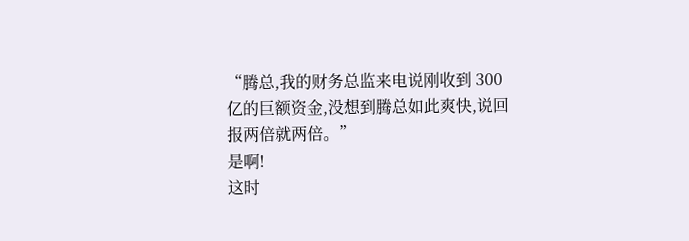“腾总,我的财务总监来电说刚收到 300 亿的巨额资金,没想到腾总如此爽快,说回报两倍就两倍。”
是啊!
这时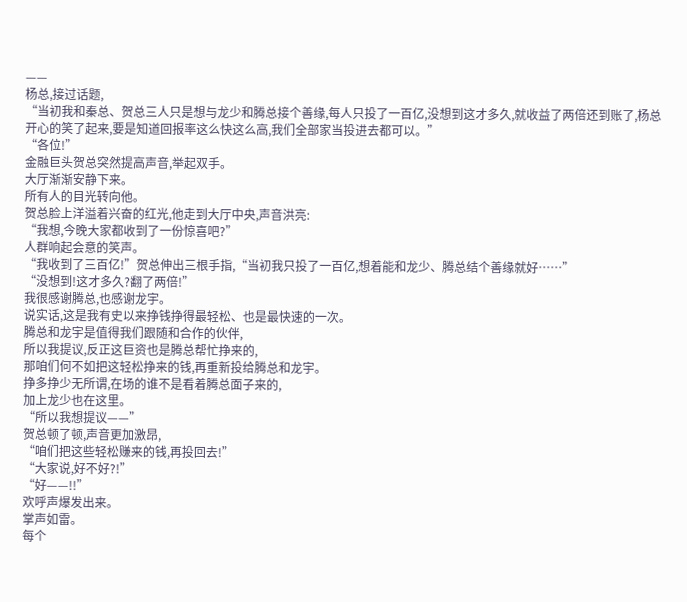——
杨总,接过话题,
“当初我和秦总、贺总三人只是想与龙少和腾总接个善缘,每人只投了一百亿,没想到这才多久,就收益了两倍还到账了,杨总开心的笑了起来,要是知道回报率这么快这么高,我们全部家当投进去都可以。”
“各位!”
金融巨头贺总突然提高声音,举起双手。
大厅渐渐安静下来。
所有人的目光转向他。
贺总脸上洋溢着兴奋的红光,他走到大厅中央,声音洪亮:
“我想,今晚大家都收到了一份惊喜吧?”
人群响起会意的笑声。
“我收到了三百亿!”贺总伸出三根手指,“当初我只投了一百亿,想着能和龙少、腾总结个善缘就好……”
“没想到!这才多久?翻了两倍!”
我很感谢腾总,也感谢龙宇。
说实话,这是我有史以来挣钱挣得最轻松、也是最快速的一次。
腾总和龙宇是值得我们跟随和合作的伙伴,
所以我提议,反正这巨资也是腾总帮忙挣来的,
那咱们何不如把这轻松挣来的钱,再重新投给腾总和龙宇。
挣多挣少无所谓,在场的谁不是看着腾总面子来的,
加上龙少也在这里。
“所以我想提议——”
贺总顿了顿,声音更加激昂,
“咱们把这些轻松赚来的钱,再投回去!”
“大家说,好不好?!”
“好——!!”
欢呼声爆发出来。
掌声如雷。
每个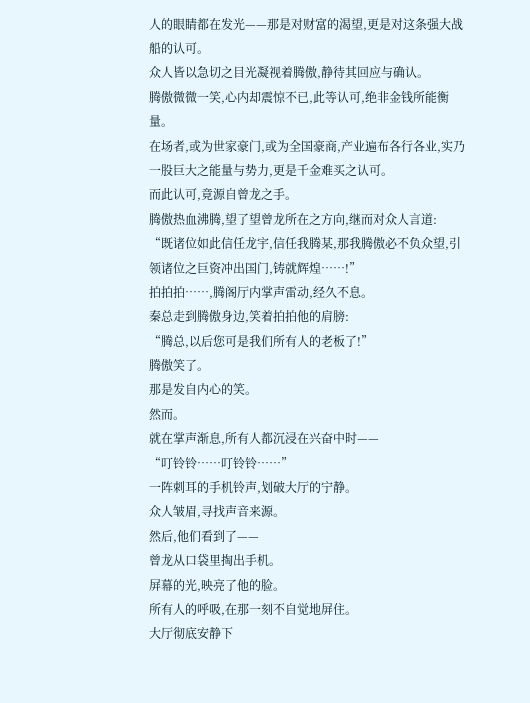人的眼睛都在发光——那是对财富的渴望,更是对这条强大战船的认可。
众人皆以急切之目光凝视着腾傲,静待其回应与确认。
腾傲微微一笑,心内却震惊不已,此等认可,绝非金钱所能衡量。
在场者,或为世家豪门,或为全国豪商,产业遍布各行各业,实乃一股巨大之能量与势力,更是千金难买之认可。
而此认可,竟源自曾龙之手。
腾傲热血沸腾,望了望曾龙所在之方向,继而对众人言道:
“既诸位如此信任龙宇,信任我腾某,那我腾傲必不负众望,引领诸位之巨资冲出国门,铸就辉煌……!”
拍拍拍……,腾阁厅内掌声雷动,经久不息。
秦总走到腾傲身边,笑着拍拍他的肩膀:
“腾总,以后您可是我们所有人的老板了!”
腾傲笑了。
那是发自内心的笑。
然而。
就在掌声渐息,所有人都沉浸在兴奋中时——
“叮铃铃……叮铃铃……”
一阵刺耳的手机铃声,划破大厅的宁静。
众人皱眉,寻找声音来源。
然后,他们看到了——
曾龙从口袋里掏出手机。
屏幕的光,映亮了他的脸。
所有人的呼吸,在那一刻不自觉地屏住。
大厅彻底安静下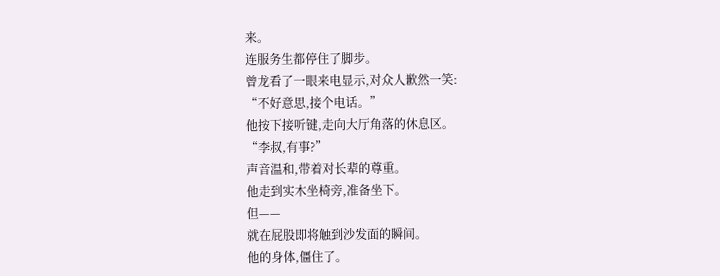来。
连服务生都停住了脚步。
曾龙看了一眼来电显示,对众人歉然一笑:
“不好意思,接个电话。”
他按下接听键,走向大厅角落的休息区。
“李叔,有事?”
声音温和,带着对长辈的尊重。
他走到实木坐椅旁,准备坐下。
但——
就在屁股即将触到沙发面的瞬间。
他的身体,僵住了。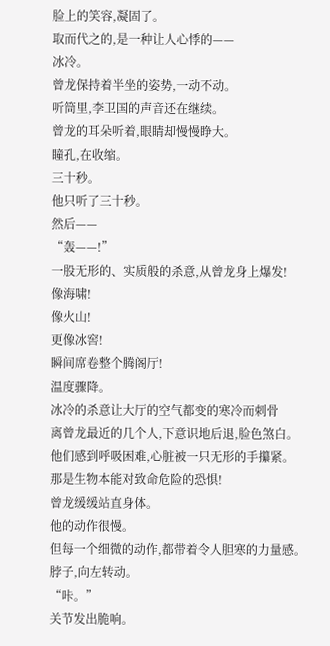脸上的笑容,凝固了。
取而代之的,是一种让人心悸的——
冰冷。
曾龙保持着半坐的姿势,一动不动。
听筒里,李卫国的声音还在继续。
曾龙的耳朵听着,眼睛却慢慢睁大。
瞳孔,在收缩。
三十秒。
他只听了三十秒。
然后——
“轰——!”
一股无形的、实质般的杀意,从曾龙身上爆发!
像海啸!
像火山!
更像冰窖!
瞬间席卷整个腾阁厅!
温度骤降。
冰冷的杀意让大厅的空气都变的寒冷而刺骨
离曾龙最近的几个人,下意识地后退,脸色煞白。
他们感到呼吸困难,心脏被一只无形的手攥紧。
那是生物本能对致命危险的恐惧!
曾龙缓缓站直身体。
他的动作很慢。
但每一个细微的动作,都带着令人胆寒的力量感。
脖子,向左转动。
“咔。”
关节发出脆响。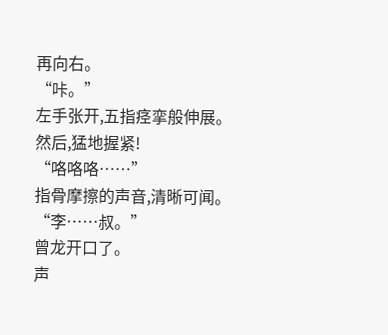再向右。
“咔。”
左手张开,五指痉挛般伸展。
然后,猛地握紧!
“咯咯咯……”
指骨摩擦的声音,清晰可闻。
“李……叔。”
曾龙开口了。
声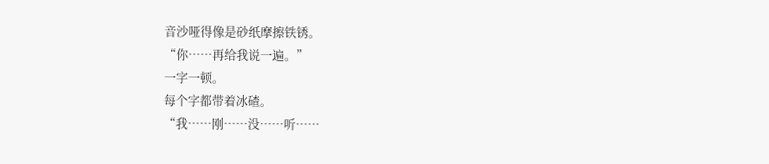音沙哑得像是砂纸摩擦铁锈。
“你……再给我说一遍。”
一字一顿。
每个字都带着冰碴。
“我……刚……没……听……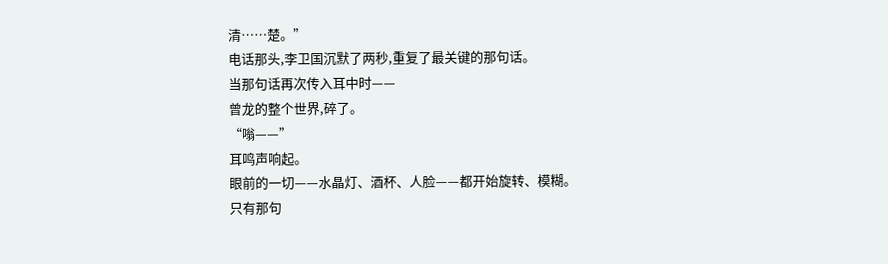清……楚。”
电话那头,李卫国沉默了两秒,重复了最关键的那句话。
当那句话再次传入耳中时——
曾龙的整个世界,碎了。
“嗡——”
耳鸣声响起。
眼前的一切——水晶灯、酒杯、人脸——都开始旋转、模糊。
只有那句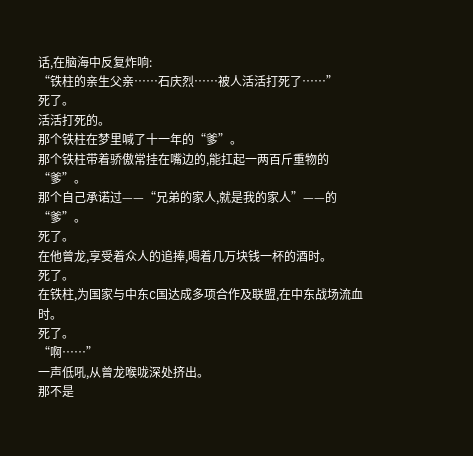话,在脑海中反复炸响:
“铁柱的亲生父亲……石庆烈……被人活活打死了……”
死了。
活活打死的。
那个铁柱在梦里喊了十一年的“爹”。
那个铁柱带着骄傲常挂在嘴边的,能扛起一两百斤重物的“爹”。
那个自己承诺过——“兄弟的家人,就是我的家人”——的“爹”。
死了。
在他曾龙,享受着众人的追捧,喝着几万块钱一杯的酒时。
死了。
在铁柱,为国家与中东C国达成多项合作及联盟,在中东战场流血时。
死了。
“啊……”
一声低吼,从曾龙喉咙深处挤出。
那不是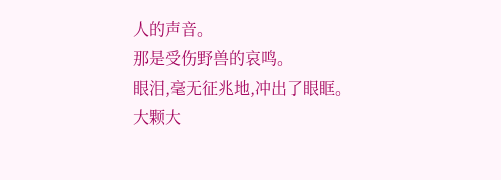人的声音。
那是受伤野兽的哀鸣。
眼泪,毫无征兆地,冲出了眼眶。
大颗大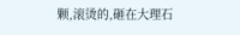颗,滚烫的,砸在大理石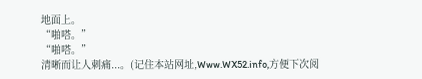地面上。
“啪嗒。”
“啪嗒。”
清晰而让人刺痛...。(记住本站网址,Www.WX52.info,方便下次阅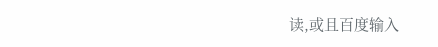读,或且百度输入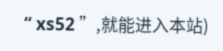“ xs52 ”,就能进入本站)